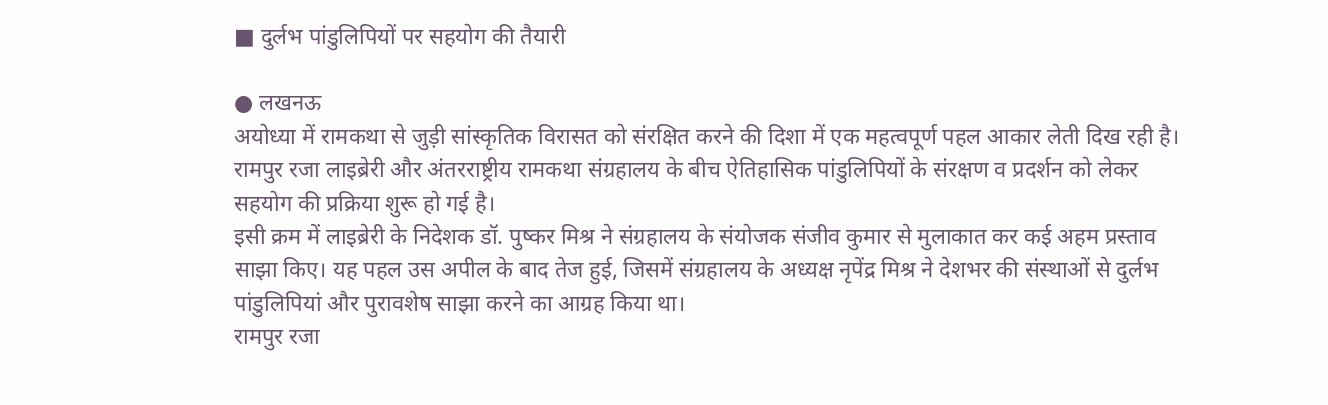■ दुर्लभ पांडुलिपियों पर सहयोग की तैयारी

● लखनऊ
अयोध्या में रामकथा से जुड़ी सांस्कृतिक विरासत को संरक्षित करने की दिशा में एक महत्वपूर्ण पहल आकार लेती दिख रही है। रामपुर रजा लाइब्रेरी और अंतरराष्ट्रीय रामकथा संग्रहालय के बीच ऐतिहासिक पांडुलिपियों के संरक्षण व प्रदर्शन को लेकर सहयोग की प्रक्रिया शुरू हो गई है।
इसी क्रम में लाइब्रेरी के निदेशक डॉ. पुष्कर मिश्र ने संग्रहालय के संयोजक संजीव कुमार से मुलाकात कर कई अहम प्रस्ताव साझा किए। यह पहल उस अपील के बाद तेज हुई, जिसमें संग्रहालय के अध्यक्ष नृपेंद्र मिश्र ने देशभर की संस्थाओं से दुर्लभ पांडुलिपियां और पुरावशेष साझा करने का आग्रह किया था।
रामपुर रजा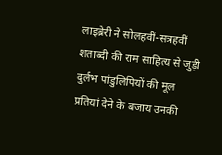लाइब्रेरी ने सोलहवीं-सत्रहवीं शताब्दी की राम साहित्य से जुड़ी दुर्लभ पांडुलिपियों की मूल प्रतियां देने के बजाय उनकी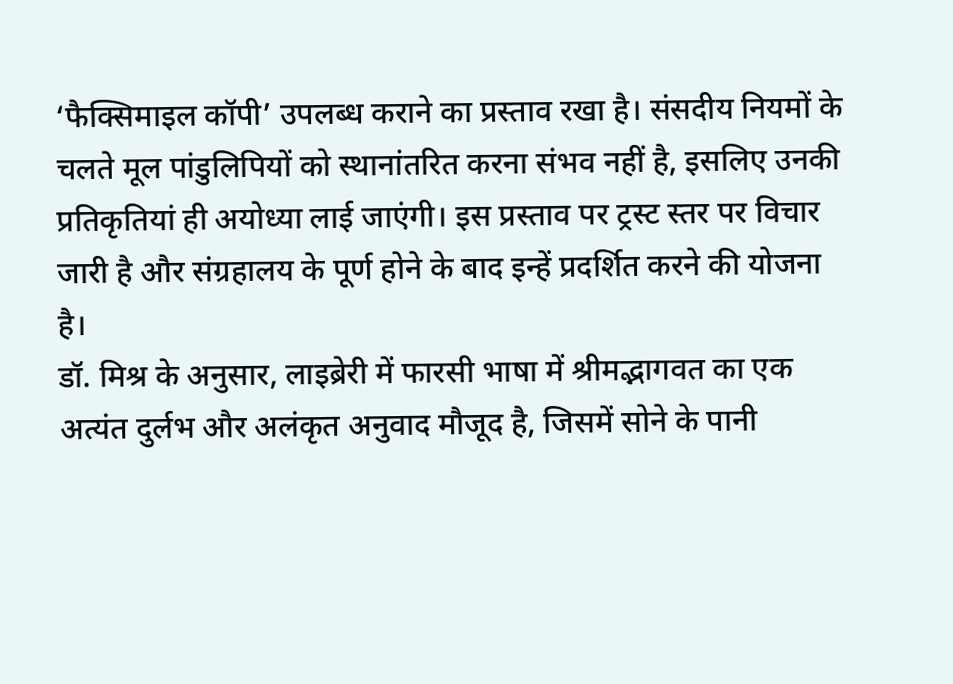‘फैक्सिमाइल कॉपी’ उपलब्ध कराने का प्रस्ताव रखा है। संसदीय नियमों के चलते मूल पांडुलिपियों को स्थानांतरित करना संभव नहीं है, इसलिए उनकी प्रतिकृतियां ही अयोध्या लाई जाएंगी। इस प्रस्ताव पर ट्रस्ट स्तर पर विचार जारी है और संग्रहालय के पूर्ण होने के बाद इन्हें प्रदर्शित करने की योजना है।
डॉ. मिश्र के अनुसार, लाइब्रेरी में फारसी भाषा में श्रीमद्भागवत का एक अत्यंत दुर्लभ और अलंकृत अनुवाद मौजूद है, जिसमें सोने के पानी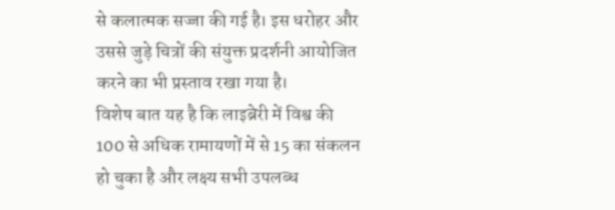से कलात्मक सज्जा की गई है। इस धरोहर और उससे जुड़े चित्रों की संयुक्त प्रदर्शनी आयोजित करने का भी प्रस्ताव रखा गया है।
विशेष बात यह है कि लाइब्रेरी में विश्व की 100 से अधिक रामायणों में से 15 का संकलन हो चुका है और लक्ष्य सभी उपलब्ध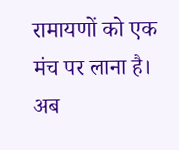रामायणों को एक मंच पर लाना है। अब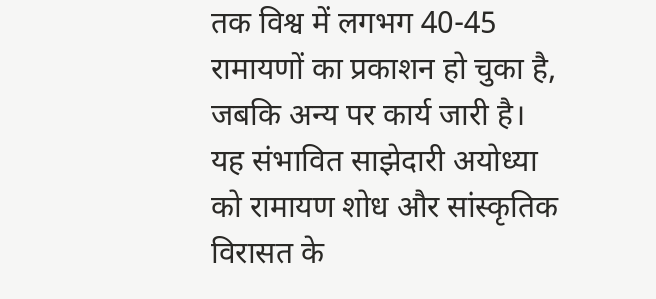तक विश्व में लगभग 40-45 रामायणों का प्रकाशन हो चुका है, जबकि अन्य पर कार्य जारी है।
यह संभावित साझेदारी अयोध्या को रामायण शोध और सांस्कृतिक विरासत के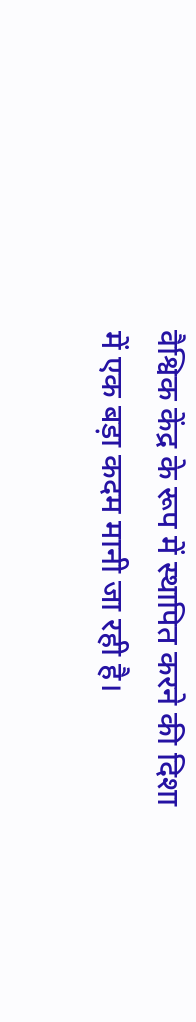वैश्विक केंद्र के रूप में स्थापित करने की दिशा में एक बड़ा कदम मानी जा रही है।